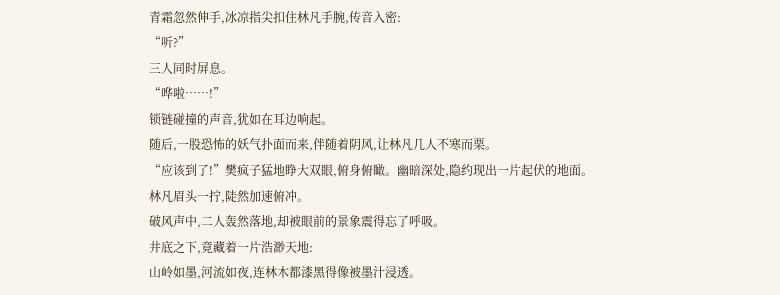青霜忽然伸手,冰凉指尖扣住林凡手腕,传音入密:
“听?”
三人同时屏息。
“哗啦……!”
锁链碰撞的声音,犹如在耳边响起。
随后,一股恐怖的妖气扑面而来,伴随着阴风,让林凡几人不寒而栗。
“应该到了!”樊疯子猛地睁大双眼,俯身俯瞰。幽暗深处,隐约现出一片起伏的地面。
林凡眉头一拧,陡然加速俯冲。
破风声中,二人轰然落地,却被眼前的景象震得忘了呼吸。
井底之下,竟藏着一片浩渺天地:
山岭如墨,河流如夜,连林木都漆黑得像被墨汁浸透。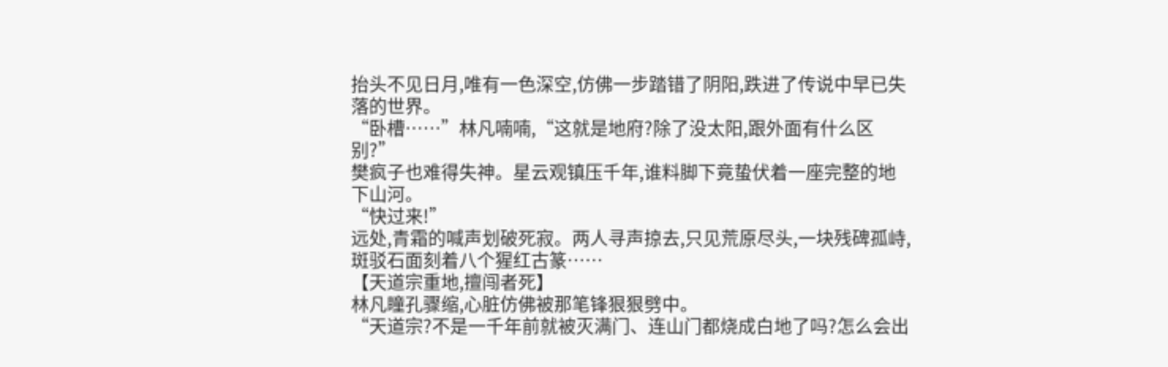抬头不见日月,唯有一色深空,仿佛一步踏错了阴阳,跌进了传说中早已失落的世界。
“卧槽……”林凡喃喃,“这就是地府?除了没太阳,跟外面有什么区别?”
樊疯子也难得失神。星云观镇压千年,谁料脚下竟蛰伏着一座完整的地下山河。
“快过来!”
远处,青霜的喊声划破死寂。两人寻声掠去,只见荒原尽头,一块残碑孤峙,斑驳石面刻着八个猩红古篆……
【天道宗重地,擅闯者死】
林凡瞳孔骤缩,心脏仿佛被那笔锋狠狠劈中。
“天道宗?不是一千年前就被灭满门、连山门都烧成白地了吗?怎么会出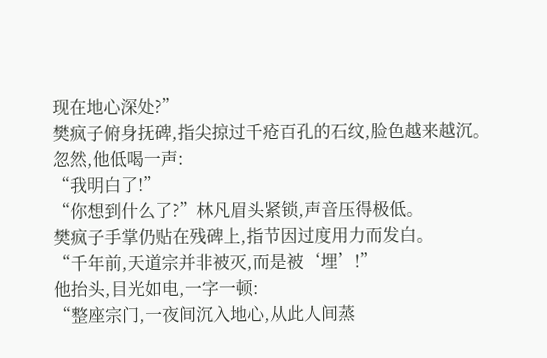现在地心深处?”
樊疯子俯身抚碑,指尖掠过千疮百孔的石纹,脸色越来越沉。
忽然,他低喝一声:
“我明白了!”
“你想到什么了?”林凡眉头紧锁,声音压得极低。
樊疯子手掌仍贴在残碑上,指节因过度用力而发白。
“千年前,天道宗并非被灭,而是被‘埋’!”
他抬头,目光如电,一字一顿:
“整座宗门,一夜间沉入地心,从此人间蒸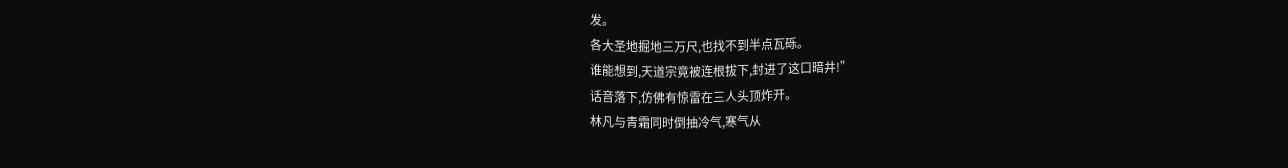发。
各大圣地掘地三万尺,也找不到半点瓦砾。
谁能想到,天道宗竟被连根拔下,封进了这口暗井!”
话音落下,仿佛有惊雷在三人头顶炸开。
林凡与青霜同时倒抽冷气,寒气从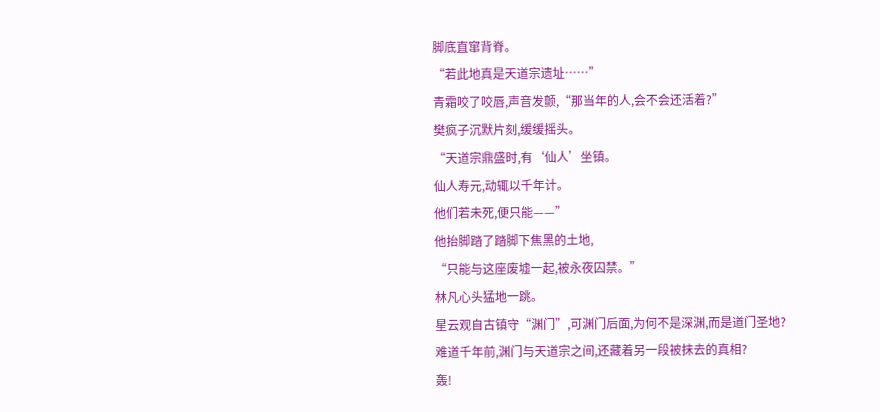脚底直窜背脊。
“若此地真是天道宗遗址……”
青霜咬了咬唇,声音发颤,“那当年的人,会不会还活着?”
樊疯子沉默片刻,缓缓摇头。
“天道宗鼎盛时,有‘仙人’坐镇。
仙人寿元,动辄以千年计。
他们若未死,便只能——”
他抬脚踏了踏脚下焦黑的土地,
“只能与这座废墟一起,被永夜囚禁。”
林凡心头猛地一跳。
星云观自古镇守“渊门”,可渊门后面,为何不是深渊,而是道门圣地?
难道千年前,渊门与天道宗之间,还藏着另一段被抹去的真相?
轰!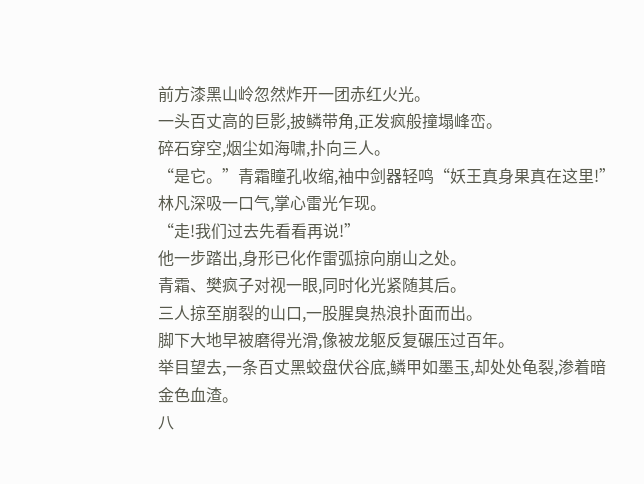前方漆黑山岭忽然炸开一团赤红火光。
一头百丈高的巨影,披鳞带角,正发疯般撞塌峰峦。
碎石穿空,烟尘如海啸,扑向三人。
“是它。”青霜瞳孔收缩,袖中剑器轻鸣“妖王真身果真在这里!”
林凡深吸一口气,掌心雷光乍现。
“走!我们过去先看看再说!”
他一步踏出,身形已化作雷弧掠向崩山之处。
青霜、樊疯子对视一眼,同时化光紧随其后。
三人掠至崩裂的山口,一股腥臭热浪扑面而出。
脚下大地早被磨得光滑,像被龙躯反复碾压过百年。
举目望去,一条百丈黑蛟盘伏谷底,鳞甲如墨玉,却处处龟裂,渗着暗金色血渣。
八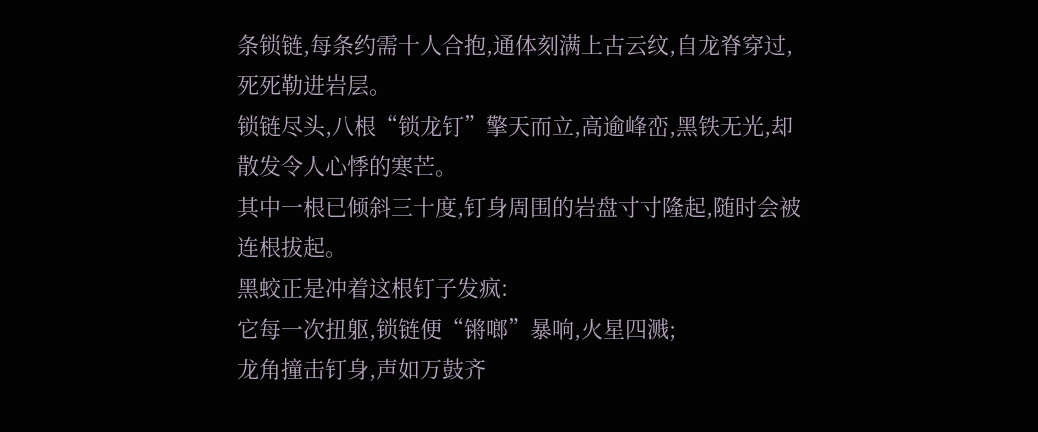条锁链,每条约需十人合抱,通体刻满上古云纹,自龙脊穿过,死死勒进岩层。
锁链尽头,八根“锁龙钉”擎天而立,高逾峰峦,黑铁无光,却散发令人心悸的寒芒。
其中一根已倾斜三十度,钉身周围的岩盘寸寸隆起,随时会被连根拔起。
黑蛟正是冲着这根钉子发疯:
它每一次扭躯,锁链便“锵啷”暴响,火星四溅;
龙角撞击钉身,声如万鼓齐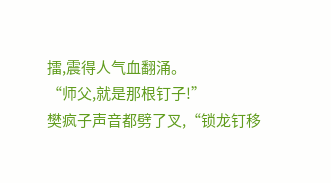擂,震得人气血翻涌。
“师父,就是那根钉子!”
樊疯子声音都劈了叉,“锁龙钉移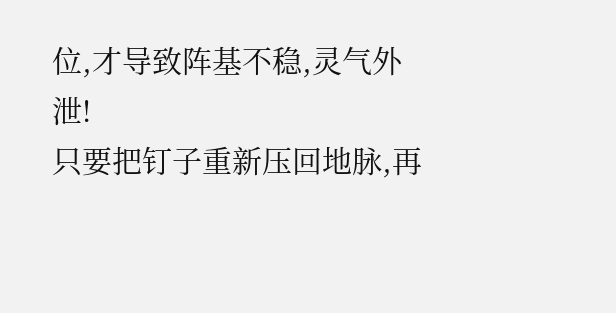位,才导致阵基不稳,灵气外泄!
只要把钉子重新压回地脉,再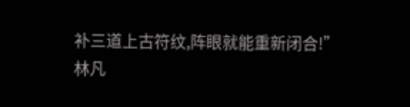补三道上古符纹,阵眼就能重新闭合!”
林凡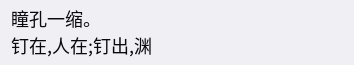瞳孔一缩。
钉在,人在;钉出,渊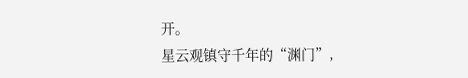开。
星云观镇守千年的“渊门”,